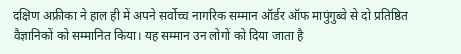दक्षिण अफ्रीका ने हाल ही में अपने सर्वोच्च नागरिक सम्मान ऑर्डर ऑफ मापुंगुब्वे से दो प्रतिष्ठित वैज्ञानिकों को सम्मानित किया। यह सम्मान उन लोगों को दिया जाता है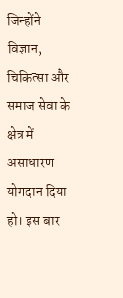जिन्होंने विज्ञान, चिकित्सा और समाज सेवा के क्षेत्र में असाधारण योगदान दिया हो। इस बार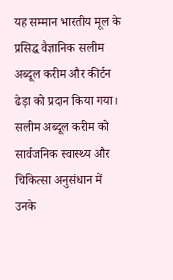यह सम्मान भारतीय मूल के प्रसिद्ध वैज्ञानिक सलीम अब्दूल करीम और कीर्टन ढेड़ा को प्रदान किया गया।
सलीम अब्दूल करीम को सार्वजनिक स्वास्थ्य और चिकित्सा अनुसंधान में उनके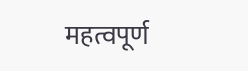महत्वपूर्ण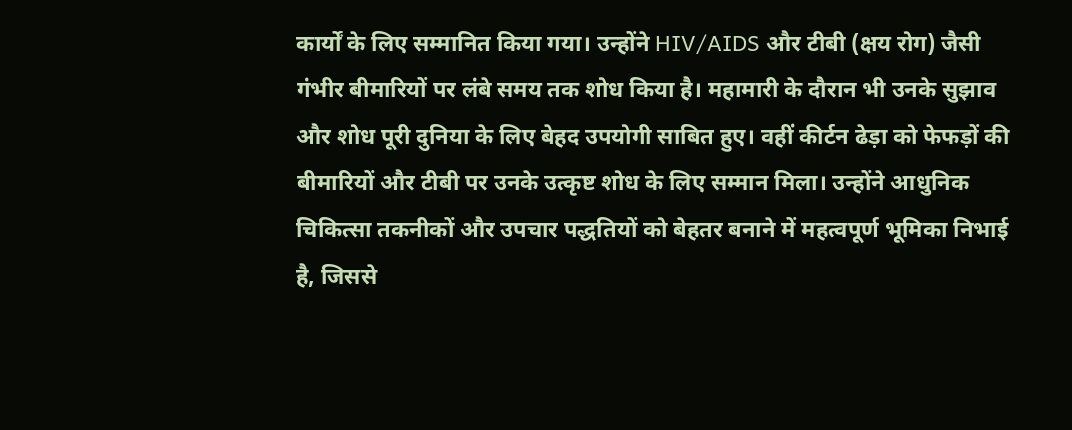कार्यों के लिए सम्मानित किया गया। उन्होंने HIV/AIDS और टीबी (क्षय रोग) जैसी गंभीर बीमारियों पर लंबे समय तक शोध किया है। महामारी के दौरान भी उनके सुझाव और शोध पूरी दुनिया के लिए बेहद उपयोगी साबित हुए। वहीं कीर्टन ढेड़ा को फेफड़ों की बीमारियों और टीबी पर उनके उत्कृष्ट शोध के लिए सम्मान मिला। उन्होंने आधुनिक चिकित्सा तकनीकों और उपचार पद्धतियों को बेहतर बनाने में महत्वपूर्ण भूमिका निभाई है, जिससे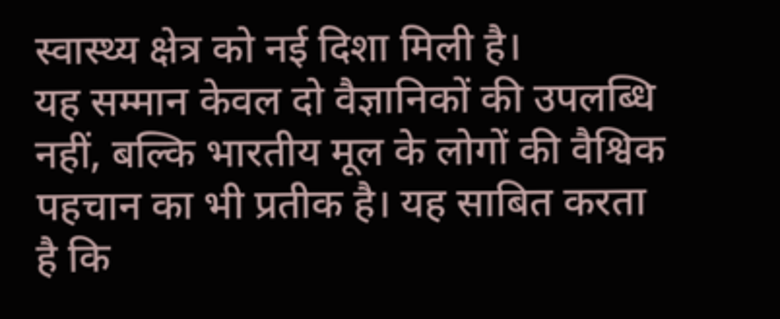स्वास्थ्य क्षेत्र को नई दिशा मिली है।
यह सम्मान केवल दो वैज्ञानिकों की उपलब्धि नहीं, बल्कि भारतीय मूल के लोगों की वैश्विक पहचान का भी प्रतीक है। यह साबित करता है कि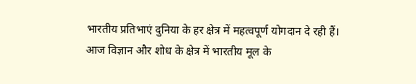भारतीय प्रतिभाएं दुनिया के हर क्षेत्र में महत्वपूर्ण योगदान दे रही हैं।
आज विज्ञान और शोध के क्षेत्र में भारतीय मूल के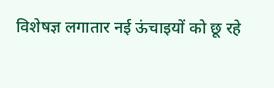विशेषज्ञ लगातार नई ऊंचाइयों को छू रहे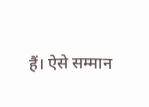हैं। ऐसे सम्मान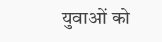युवाओं को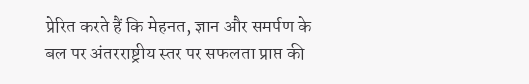प्रेरित करते हैं कि मेहनत, ज्ञान और समर्पण के बल पर अंतरराष्ट्रीय स्तर पर सफलता प्राप्त की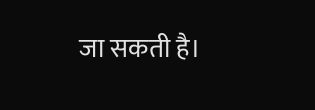जा सकती है।